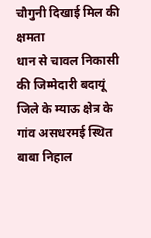चौगुनी दिखाई मिल की क्षमता
धान से चावल निकासी की जिम्मेदारी बदायूं जिले के म्याऊ क्षेत्र के गांव असधरमई स्थित बाबा निहाल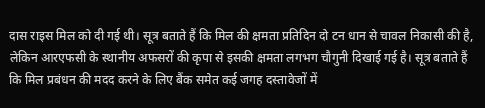दास राइस मिल को दी गई थी। सूत्र बताते हैं कि मिल की क्षमता प्रतिदिन दो टन धान से चावल निकासी की है, लेकिन आरएफसी के स्थानीय अफसरों की कृपा से इसकी क्षमता लगभग चौगुनी दिखाई गई है। सूत्र बताते हैं कि मिल प्रबंधन की मदद करने के लिए बैंक समेत कई जगह दस्तावेजों में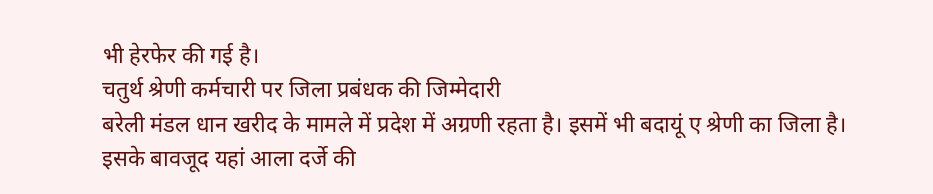भी हेरफेर की गई है।
चतुर्थ श्रेणी कर्मचारी पर जिला प्रबंधक की जिम्मेदारी
बरेली मंडल धान खरीद के मामले में प्रदेश में अग्रणी रहता है। इसमें भी बदायूं ए श्रेणी का जिला है। इसके बावजूद यहां आला दर्जे की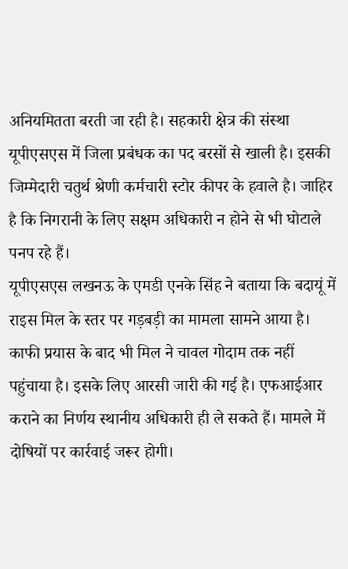अनियमितता बरती जा रही है। सहकारी क्षेत्र की संस्था यूपीएसएस में जिला प्रबंधक का पद बरसों से खाली है। इसकी जिम्मेदारी चतुर्थ श्रेणी कर्मचारी स्टोर कीपर के हवाले है। जाहिर है कि निगरानी के लिए सक्षम अधिकारी न होने से भी घोटाले पनप रहे हैं।
यूपीएसएस लखनऊ के एमडी एनके सिंह ने बताया कि बदायूं में राइस मिल के स्तर पर गड़बड़ी का मामला सामने आया है। काफी प्रयास के बाद भी मिल ने चावल गोदाम तक नहीं पहुंचाया है। इसके लिए आरसी जारी की गई है। एफआईआर कराने का निर्णय स्थानीय अधिकारी ही ले सकते हैं। मामले में दोषियों पर कार्रवाई जरूर होगी।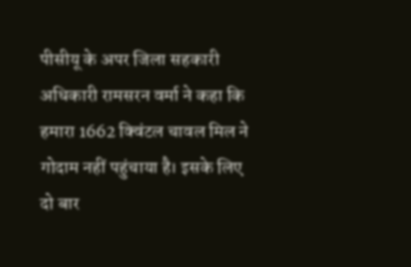पीसीयू के अपर जिला सहकारी अधिकारी रामसरन वर्मा ने कहा कि हमारा 1662 क्विंटल चावल मिल ने गोदाम नहीं पहुंचाया है। इसके लिए दो बार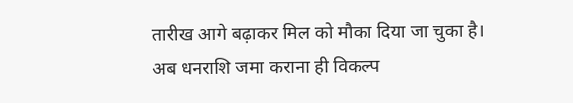तारीख आगे बढ़ाकर मिल को मौका दिया जा चुका है। अब धनराशि जमा कराना ही विकल्प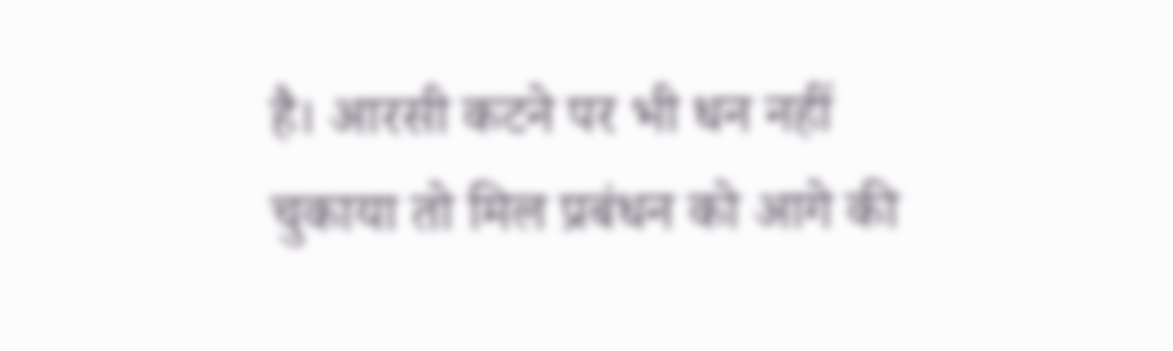है। आरसी कटने पर भी धन नहीं चुकाया तो मिल प्रबंधन को आगे की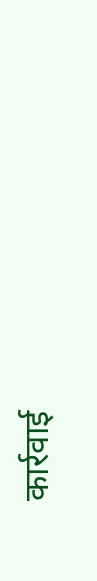कार्रवाई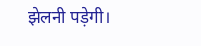झेलनी पड़ेगी।